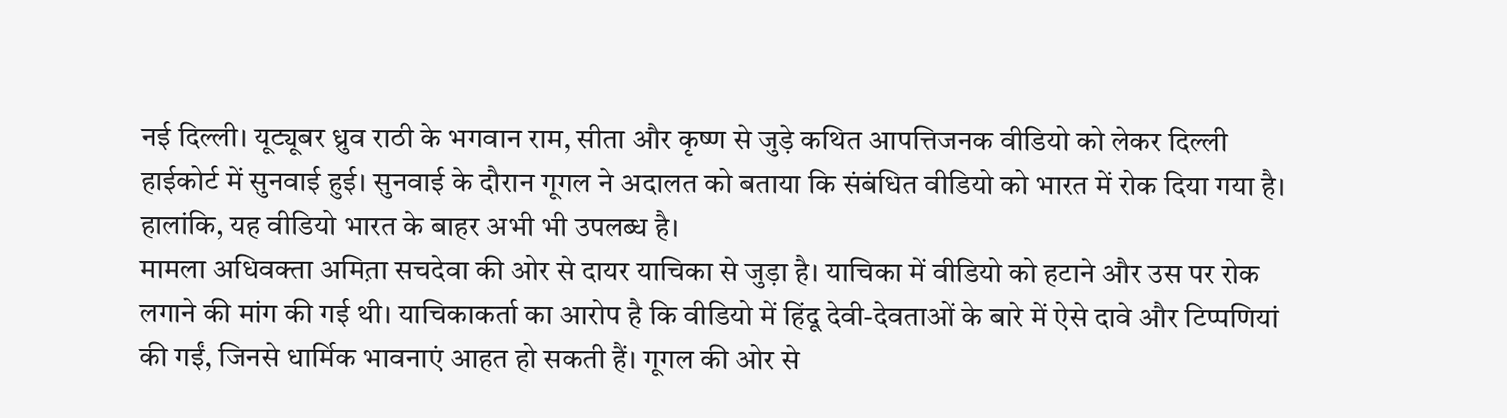नई दिल्ली। यूट्यूबर ध्रुव राठी के भगवान राम, सीता और कृष्ण से जुड़े कथित आपत्तिजनक वीडियो को लेकर दिल्ली हाईकोर्ट में सुनवाई हुई। सुनवाई के दौरान गूगल ने अदालत को बताया कि संबंधित वीडियो को भारत में रोक दिया गया है। हालांकि, यह वीडियो भारत के बाहर अभी भी उपलब्ध है।
मामला अधिवक्ता अमित़ा सचदेवा की ओर से दायर याचिका से जुड़ा है। याचिका में वीडियो को हटाने और उस पर रोक लगाने की मांग की गई थी। याचिकाकर्ता का आरोप है कि वीडियो में हिंदू देवी-देवताओं के बारे में ऐसे दावे और टिप्पणियां की गईं, जिनसे धार्मिक भावनाएं आहत हो सकती हैं। गूगल की ओर से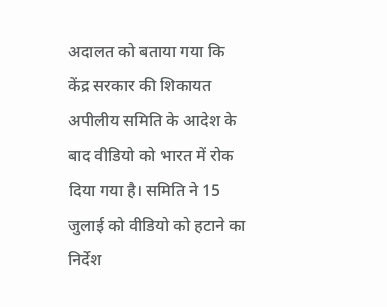अदालत को बताया गया कि केंद्र सरकार की शिकायत अपीलीय समिति के आदेश के बाद वीडियो को भारत में रोक दिया गया है। समिति ने 15 जुलाई को वीडियो को हटाने का निर्देश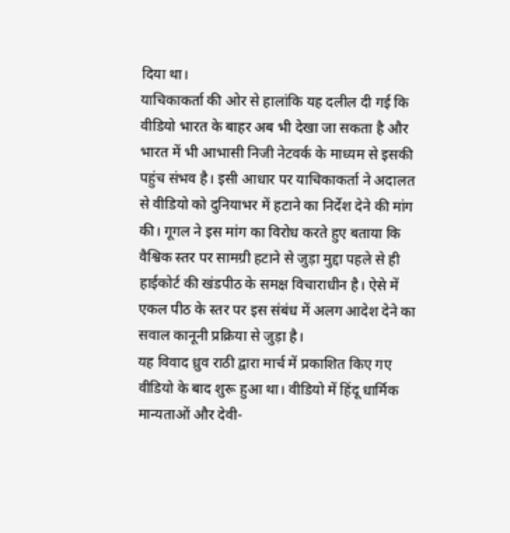दिया था।
याचिकाकर्ता की ओर से हालांकि यह दलील दी गई कि वीडियो भारत के बाहर अब भी देखा जा सकता है और भारत में भी आभासी निजी नेटवर्क के माध्यम से इसकी पहुंच संभव है। इसी आधार पर याचिकाकर्ता ने अदालत से वीडियो को दुनियाभर में हटाने का निर्देश देने की मांग की। गूगल ने इस मांग का विरोध करते हुए बताया कि वैश्विक स्तर पर सामग्री हटाने से जुड़ा मुद्दा पहले से ही हाईकोर्ट की खंडपीठ के समक्ष विचाराधीन है। ऐसे में एकल पीठ के स्तर पर इस संबंध में अलग आदेश देने का सवाल कानूनी प्रक्रिया से जुड़ा है।
यह विवाद ध्रुव राठी द्वारा मार्च में प्रकाशित किए गए वीडियो के बाद शुरू हुआ था। वीडियो में हिंदू धार्मिक मान्यताओं और देवी-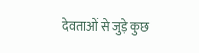देवताओं से जुड़े कुछ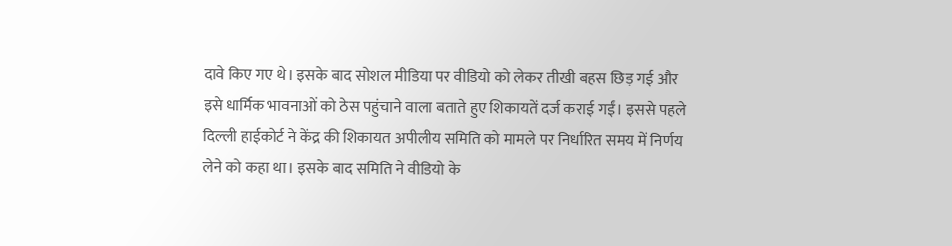दावे किए गए थे। इसके बाद सोशल मीडिया पर वीडियो को लेकर तीखी बहस छिड़ गई और इसे धार्मिक भावनाओं को ठेस पहुंचाने वाला बताते हुए शिकायतें दर्ज कराई गईं। इससे पहले दिल्ली हाईकोर्ट ने केंद्र की शिकायत अपीलीय समिति को मामले पर निर्धारित समय में निर्णय लेने को कहा था। इसके बाद समिति ने वीडियो के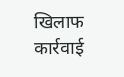खिलाफ कार्रवाई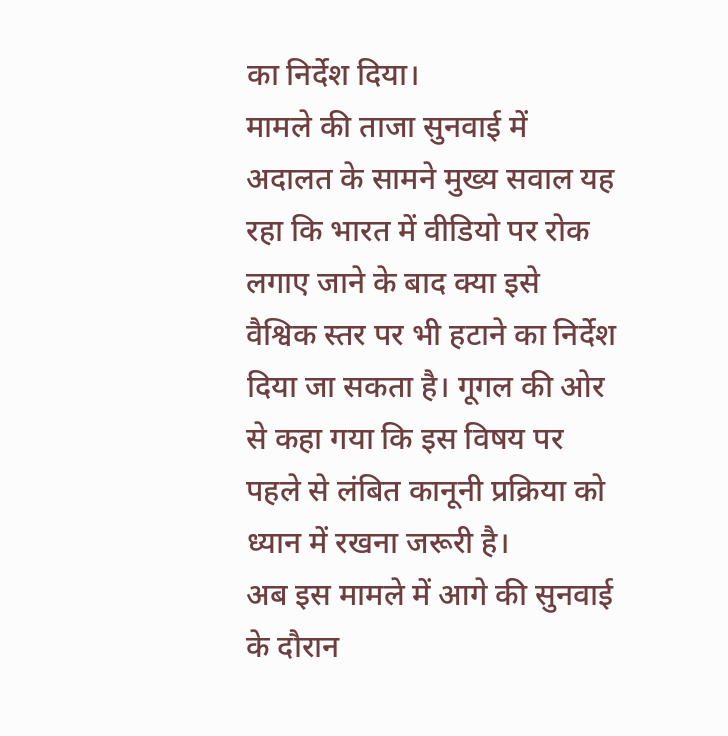का निर्देश दिया।
मामले की ताजा सुनवाई में अदालत के सामने मुख्य सवाल यह रहा कि भारत में वीडियो पर रोक लगाए जाने के बाद क्या इसे वैश्विक स्तर पर भी हटाने का निर्देश दिया जा सकता है। गूगल की ओर से कहा गया कि इस विषय पर पहले से लंबित कानूनी प्रक्रिया को ध्यान में रखना जरूरी है।
अब इस मामले में आगे की सुनवाई के दौरान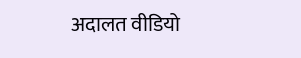अदालत वीडियो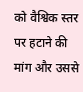को वैश्विक स्तर पर हटाने की मांग और उससे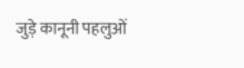जुड़े कानूनी पहलुओं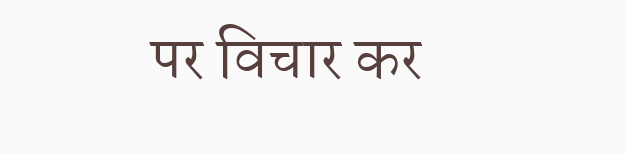पर विचार कर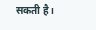सकती है।